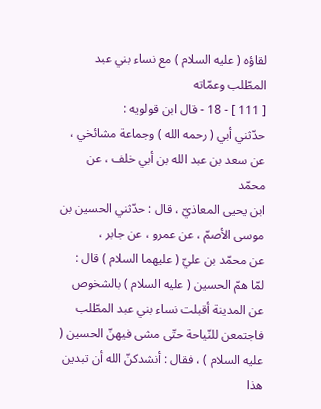لقاؤه ( عليه السلام ) مع نساء بني عبد المطّلب وعمّاته
[ 111 ] - 18 - قال ابن قولويه :
حدّثني أبي ( رحمه الله ) وجماعة مشائخي ، عن سعد بن عبد الله بن أبي خلف ، عن محمّد
ابن يحيى المعاذيّ ، قال : حدّثني الحسين بن موسى الأصمّ ، عن عمرو ، عن جابر ،
عن محمّد بن عليّ ( عليهما السلام ) قال :
لمّا همّ الحسين ( عليه السلام ) بالشخوص عن المدينة أقبلت نساء بني عبد المطّلب
فاجتمعن للنّياحة حتّى مشى فيهنّ الحسين ( عليه السلام ) ، فقال : أنشدكنّ الله أن تبدين هذا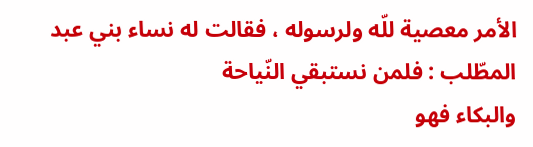الأمر معصية للّه ولرسوله ، فقالت له نساء بني عبد المطّلب : فلمن نستبقي النّياحة
والبكاء فهو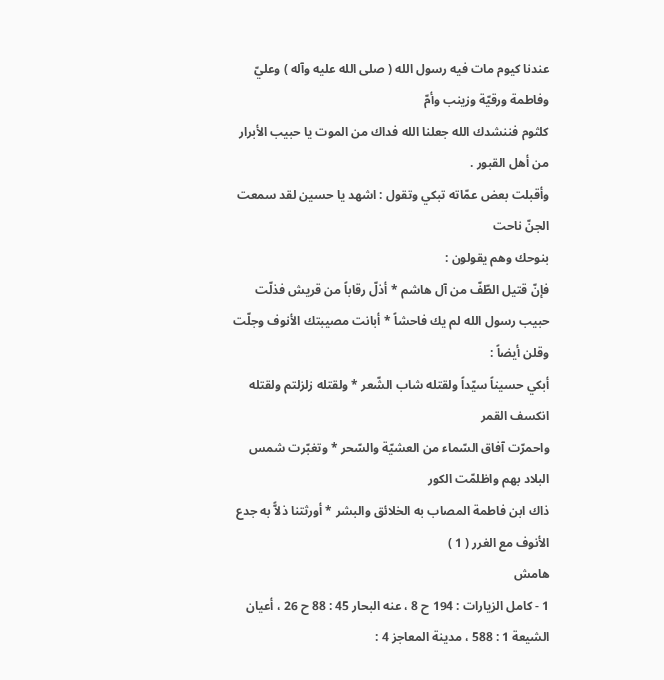عندنا كيوم مات فيه رسول الله ( صلى الله عليه وآله ) وعليّ وفاطمة ورقيّة وزينب وأمّ
كلثوم فننشدك الله جعلنا الله فداك من الموت يا حبيب الأبرار من أهل القبور .
وأقبلت بعض عمّاته تبكي وتقول : اشهد يا حسين لقد سمعت الجنّ ناحت
بنوحك وهم يقولون :
فإنّ قتيل الطّفّ من آل هاشم * أذلّ رقاباً من قريش فذلّت
حبيب رسول الله لم يك فاحشاً * أبانت مصيبتك الأنوف وجلّت
وقلن أيضاً :
أبكي حسيناً سيّداً ولقتله شاب الشّعر * ولقتله زلزلتم ولقتله انكسف القمر
واحمرّت آفاق السّماء من العشيّة والسّحر * وتغبّرت شمس البلاد بهم واظلمّت الكور
ذاك ابن فاطمة المصاب به الخلائق والبشر * أورثتنا ذلاًّ به جدع الأنوف مع الغرر ( 1 )
هامش
1 - كامل الزيارات : 194 ح 8 ، عنه البحار 45 : 88 ح 26 ، أعيان الشيعة 1 : 588 ، مدينة المعاجز 4 :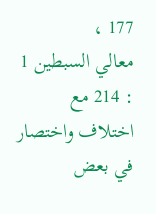177 ،
معالي السبطين 1 : 214 مع اختلاف واختصار في بعض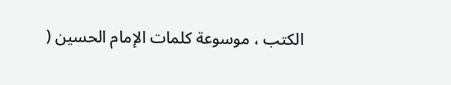الكتب ، موسوعة كلمات الإمام الحسين (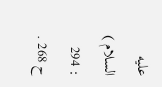عليه السلام ) : 294
ح 268 .